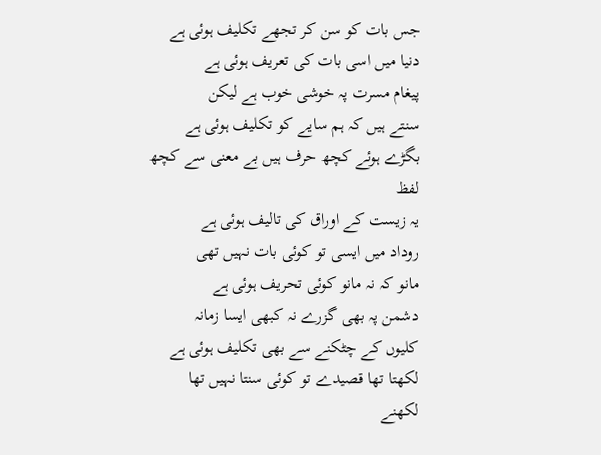جس بات کو سن کر تجھے تکلیف ہوئی ہے
دنیا میں اسی بات کی تعریف ہوئی ہے
پیغام مسرت پہ خوشی خوب ہے لیکن
سنتے ہیں کہ ہم سایے کو تکلیف ہوئی ہے
بگڑے ہوئے کچھ حرف ہیں بے معنی سے کچھ لفظ
یہ زیست کے اوراق کی تالیف ہوئی ہے
روداد میں ایسی تو کوئی بات نہیں تھی
مانو کہ نہ مانو کوئی تحریف ہوئی ہے
دشمن پہ بھی گزرے نہ کبھی ایسا زمانہ
کلیوں کے چٹکنے سے بھی تکلیف ہوئی ہے
لکھتا تھا قصیدے تو کوئی سنتا نہیں تھا
لکھنے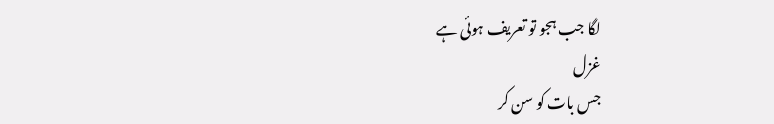لگا جب ہجو تو تعریف ہوئی ہے
غزل
جس بات کو سن کر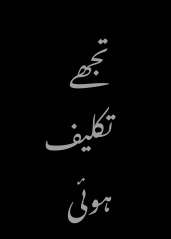تجھے تکلیف ہوئی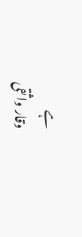ہے
وقار واثقی